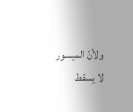ولأنّ الميسور لا يسقط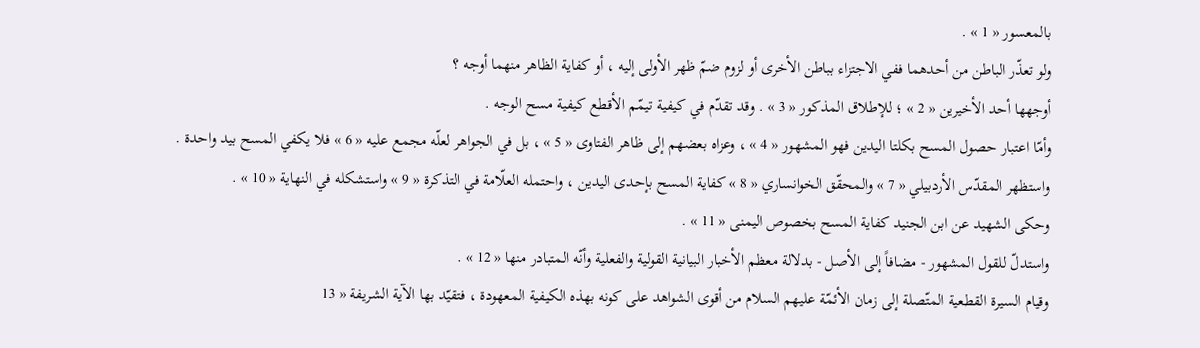بالمعسور « 1 » .
ولو تعذّر الباطن من أحدهما ففي الاجتزاء بباطن الأخرى أو لزوم ضمّ ظهر الأولى إليه ، أو كفاية الظاهر منهما أوجه ؟
أوجهها أحد الأخيرين « 2 » ؛ للإطلاق المذكور « 3 » . وقد تقدّم في كيفية تيمّم الأقطع كيفية مسح الوجه .
وأمّا اعتبار حصول المسح بكلتا اليدين فهو المشهور « 4 » ، وعزاه بعضهم إلى ظاهر الفتاوى « 5 » ، بل في الجواهر لعلّه مجمع عليه « 6 » فلا يكفي المسح بيد واحدة .
واستظهر المقدّس الأردبيلي « 7 » والمحقّق الخوانساري « 8 » كفاية المسح بإحدى اليدين ، واحتمله العلّامة في التذكرة « 9 » واستشكله في النهاية « 10 » .
وحكى الشهيد عن ابن الجنيد كفاية المسح بخصوص اليمنى « 11 » .
واستدلّ للقول المشهور - مضافاً إلى الأصل - بدلالة معظم الأخبار البيانية القولية والفعلية وأنّه المتبادر منها « 12 » .
وقيام السيرة القطعية المتّصلة إلى زمان الأئمّة عليهم السلام من أقوى الشواهد على كونه بهذه الكيفية المعهودة ، فتقيّد بها الآية الشريفة « 13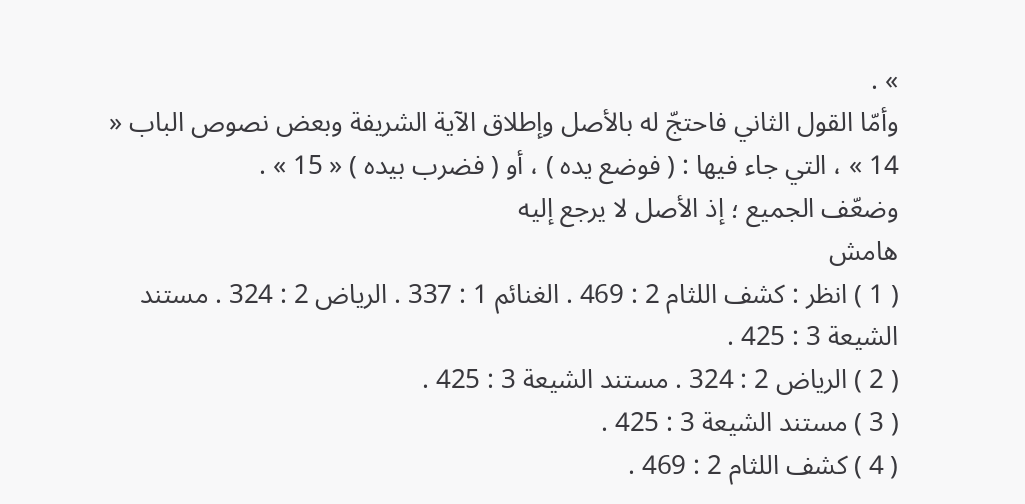» .
وأمّا القول الثاني فاحتجّ له بالأصل وإطلاق الآية الشريفة وبعض نصوص الباب « 14 » ، التي جاء فيها : ( فوضع يده ) ، أو ( فضرب بيده ) « 15 » .
وضعّف الجميع ؛ إذ الأصل لا يرجع إليه
هامش
( 1 ) انظر : كشف اللثام 2 : 469 . الغنائم 1 : 337 . الرياض 2 : 324 . مستند الشيعة 3 : 425 .
( 2 ) الرياض 2 : 324 . مستند الشيعة 3 : 425 .
( 3 ) مستند الشيعة 3 : 425 .
( 4 ) كشف اللثام 2 : 469 .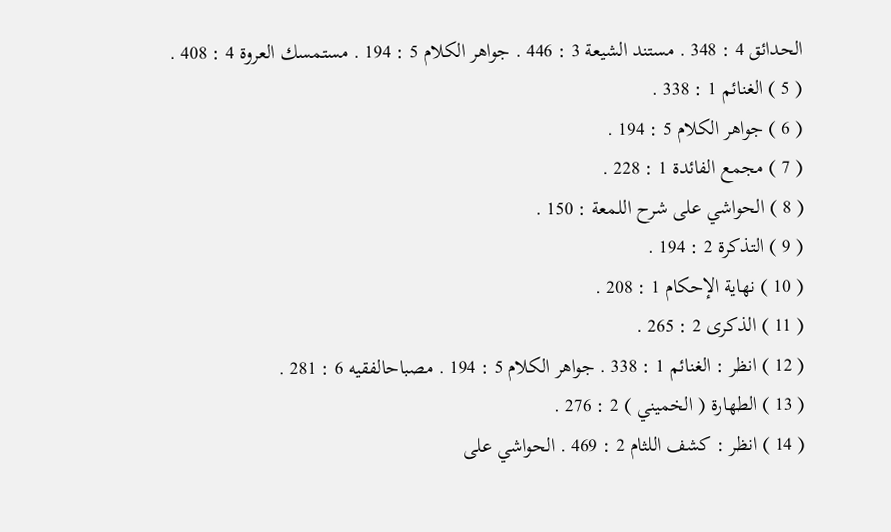الحدائق 4 : 348 . مستند الشيعة 3 : 446 . جواهر الكلام 5 : 194 . مستمسك العروة 4 : 408 .
( 5 ) الغنائم 1 : 338 .
( 6 ) جواهر الكلام 5 : 194 .
( 7 ) مجمع الفائدة 1 : 228 .
( 8 ) الحواشي على شرح اللمعة : 150 .
( 9 ) التذكرة 2 : 194 .
( 10 ) نهاية الإحكام 1 : 208 .
( 11 ) الذكرى 2 : 265 .
( 12 ) انظر : الغنائم 1 : 338 . جواهر الكلام 5 : 194 . مصباحالفقيه 6 : 281 .
( 13 ) الطهارة ( الخميني ) 2 : 276 .
( 14 ) انظر : كشف اللثام 2 : 469 . الحواشي على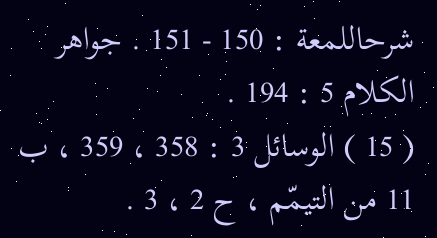شرحاللمعة : 150 - 151 . جواهر الكلام 5 : 194 .
( 15 ) الوسائل 3 : 358 ، 359 ، ب 11 من التيمّم ، ح 2 ، 3 .